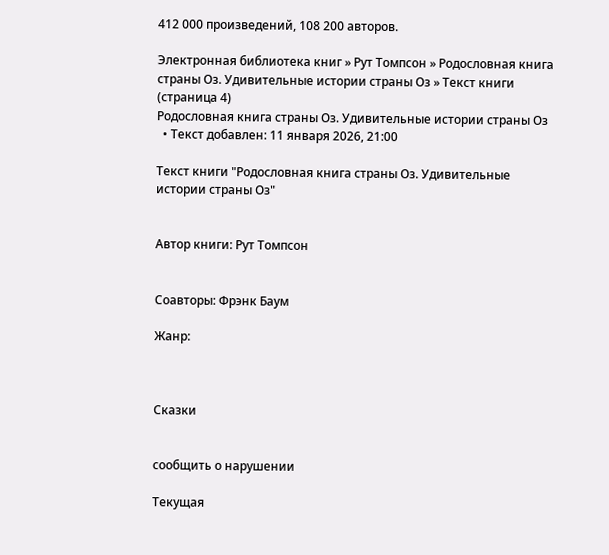412 000 произведений, 108 200 авторов.

Электронная библиотека книг » Рут Томпсон » Родословная книга страны Оз. Удивительные истории страны Оз » Текст книги (страница 4)
Родословная книга страны Оз. Удивительные истории страны Оз
  • Текст добавлен: 11 января 2026, 21:00

Текст книги "Родословная книга страны Оз. Удивительные истории страны Оз"


Автор книги: Рут Томпсон


Соавторы: Фрэнк Баум

Жанр:



Сказки


сообщить о нарушении

Текущая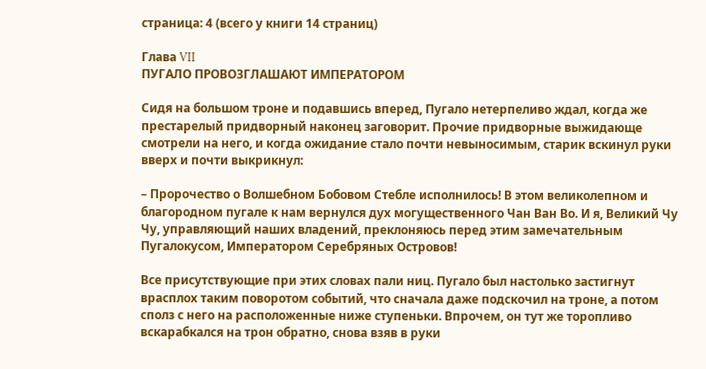страница: 4 (всего у книги 14 страниц)

Глава VII
ПУГАЛО ПРОВОЗГЛАШАЮТ ИМПЕРАТОРОМ

Сидя на большом троне и подавшись вперед, Пугало нетерпеливо ждал, когда же престарелый придворный наконец заговорит. Прочие придворные выжидающе смотрели на него, и когда ожидание стало почти невыносимым, старик вскинул руки вверх и почти выкрикнул:

– Пророчество о Волшебном Бобовом Стебле исполнилось! В этом великолепном и благородном пугале к нам вернулся дух могущественного Чан Ван Во. И я, Великий Чу Чу, управляющий наших владений, преклоняюсь перед этим замечательным Пугалокусом, Императором Серебряных Островов!

Все присутствующие при этих словах пали ниц. Пугало был настолько застигнут врасплох таким поворотом событий, что сначала даже подскочил на троне, а потом сполз с него на расположенные ниже ступеньки. Впрочем, он тут же торопливо вскарабкался на трон обратно, снова взяв в руки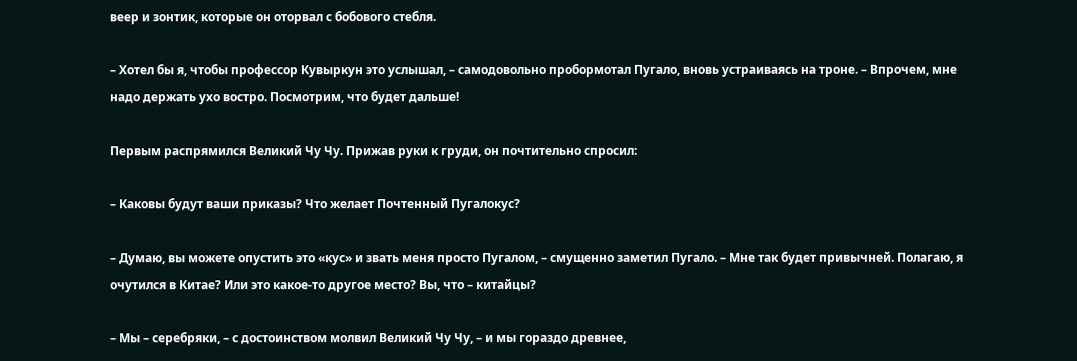веер и зонтик, которые он оторвал с бобового стебля.

– Хотел бы я, чтобы профессор Кувыркун это услышал, – самодовольно пробормотал Пугало, вновь устраиваясь на троне. – Впрочем, мне надо держать ухо востро. Посмотрим, что будет дальше!

Первым распрямился Великий Чу Чу. Прижав руки к груди, он почтительно спросил:

– Каковы будут ваши приказы? Что желает Почтенный Пугалокус?

– Думаю, вы можете опустить это «кус» и звать меня просто Пугалом, – смущенно заметил Пугало. – Мне так будет привычней. Полагаю, я очутился в Китае? Или это какое-то другое место? Вы, что – китайцы?

– Мы – серебряки, – с достоинством молвил Великий Чу Чу, – и мы гораздо древнее,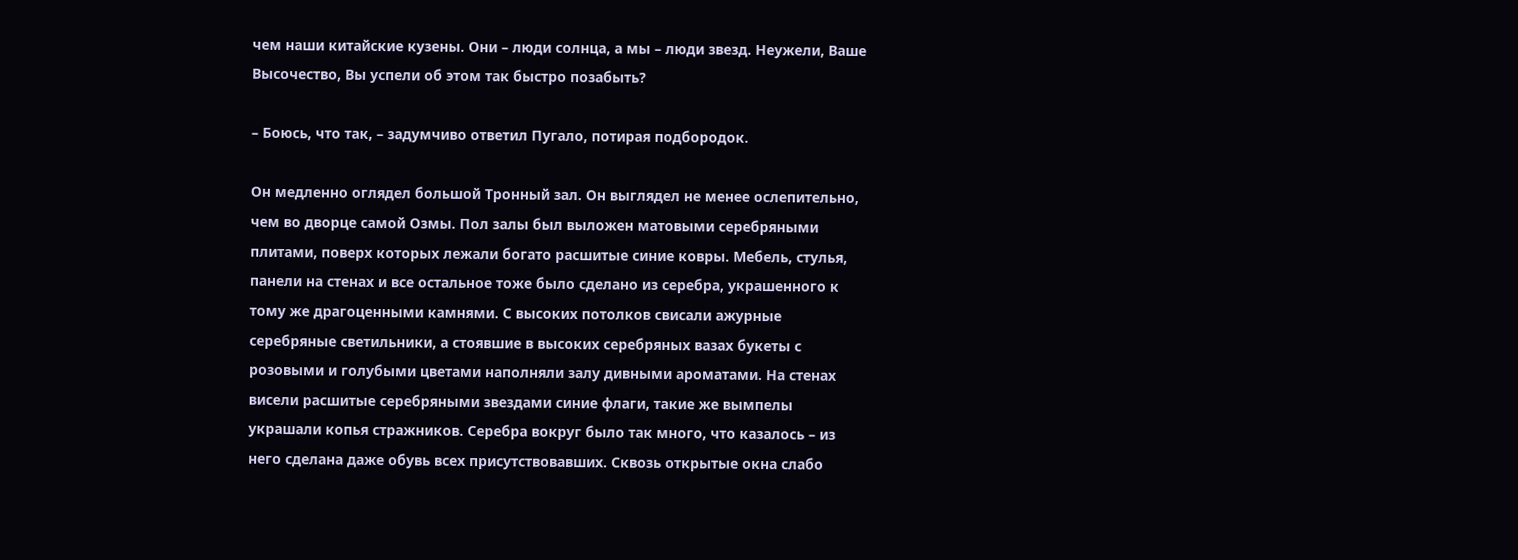чем наши китайские кузены. Они – люди солнца, а мы – люди звезд. Неужели, Ваше Высочество, Вы успели об этом так быстро позабыть?

– Боюсь, что так, – задумчиво ответил Пугало, потирая подбородок.

Он медленно оглядел большой Тронный зал. Он выглядел не менее ослепительно, чем во дворце самой Озмы. Пол залы был выложен матовыми серебряными плитами, поверх которых лежали богато расшитые синие ковры. Мебель, стулья, панели на стенах и все остальное тоже было сделано из серебра, украшенного к тому же драгоценными камнями. С высоких потолков свисали ажурные серебряные светильники, а стоявшие в высоких серебряных вазах букеты с розовыми и голубыми цветами наполняли залу дивными ароматами. На стенах висели расшитые серебряными звездами синие флаги, такие же вымпелы украшали копья стражников. Серебра вокруг было так много, что казалось – из него сделана даже обувь всех присутствовавших. Сквозь открытые окна слабо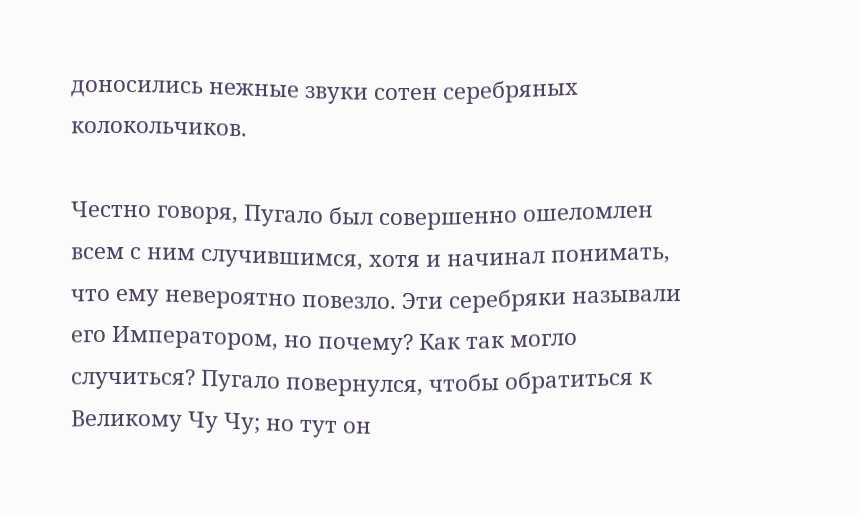доносились нежные звуки сотен серебряных колокольчиков.

Честно говоря, Пугало был совершенно ошеломлен всем с ним случившимся, хотя и начинал понимать, что ему невероятно повезло. Эти серебряки называли его Императором, но почему? Как так могло случиться? Пугало повернулся, чтобы обратиться к Великому Чу Чу; но тут он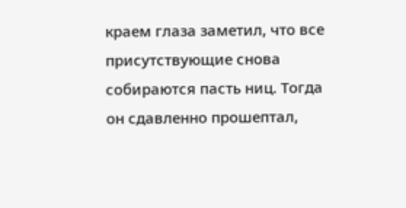краем глаза заметил, что все присутствующие снова собираются пасть ниц. Тогда он сдавленно прошептал,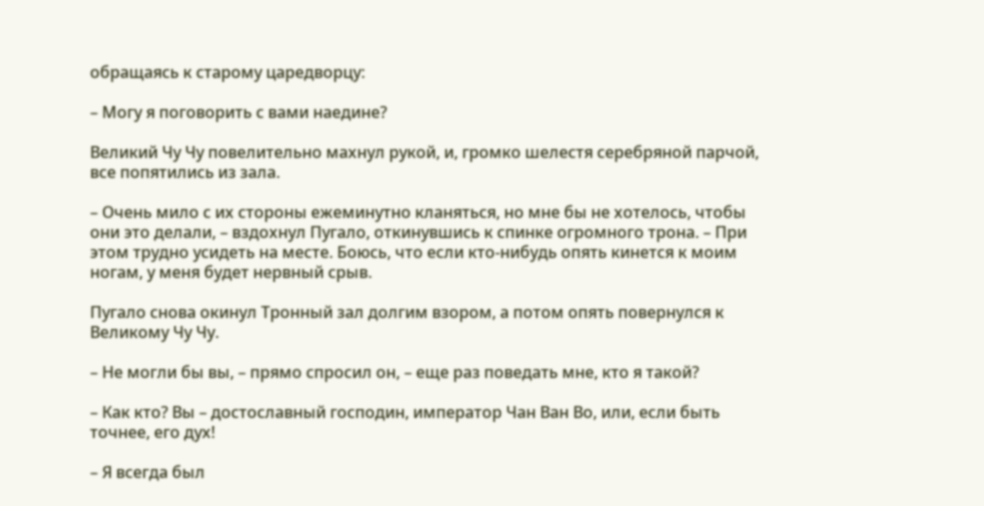обращаясь к старому царедворцу:

– Могу я поговорить с вами наедине?

Великий Чу Чу повелительно махнул рукой, и, громко шелестя серебряной парчой, все попятились из зала.

– Очень мило с их стороны ежеминутно кланяться, но мне бы не хотелось, чтобы они это делали, – вздохнул Пугало, откинувшись к спинке огромного трона. – При этом трудно усидеть на месте. Боюсь, что если кто-нибудь опять кинется к моим ногам, у меня будет нервный срыв.

Пугало снова окинул Тронный зал долгим взором, а потом опять повернулся к Великому Чу Чу.

– Не могли бы вы, – прямо спросил он, – еще раз поведать мне, кто я такой?

– Как кто? Вы – достославный господин, император Чан Ван Во, или, если быть точнее, его дух!

– Я всегда был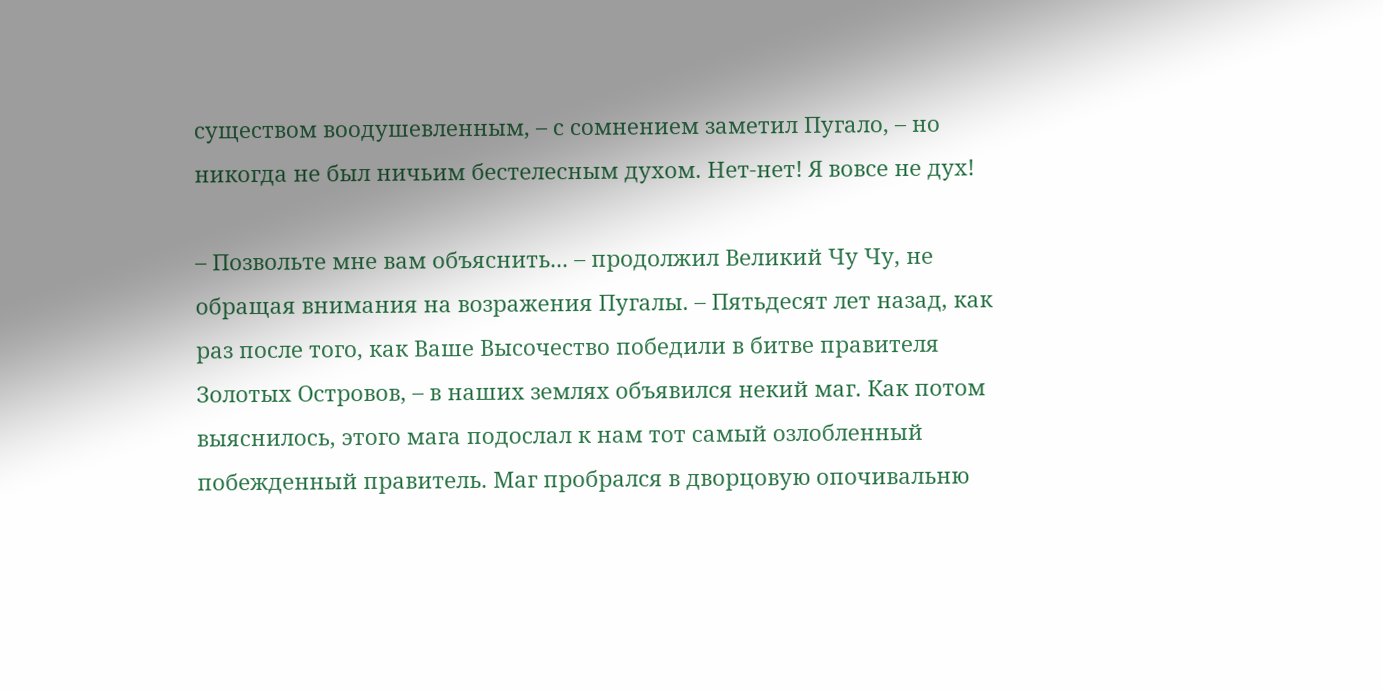существом воодушевленным, – с сомнением заметил Пугало, – но никогда не был ничьим бестелесным духом. Нет-нет! Я вовсе не дух!

– Позвольте мне вам объяснить... – продолжил Великий Чу Чу, не обращая внимания на возражения Пугалы. – Пятьдесят лет назад, как раз после того, как Ваше Высочество победили в битве правителя Золотых Островов, – в наших землях объявился некий маг. Как потом выяснилось, этого мага подослал к нам тот самый озлобленный побежденный правитель. Маг пробрался в дворцовую опочивальню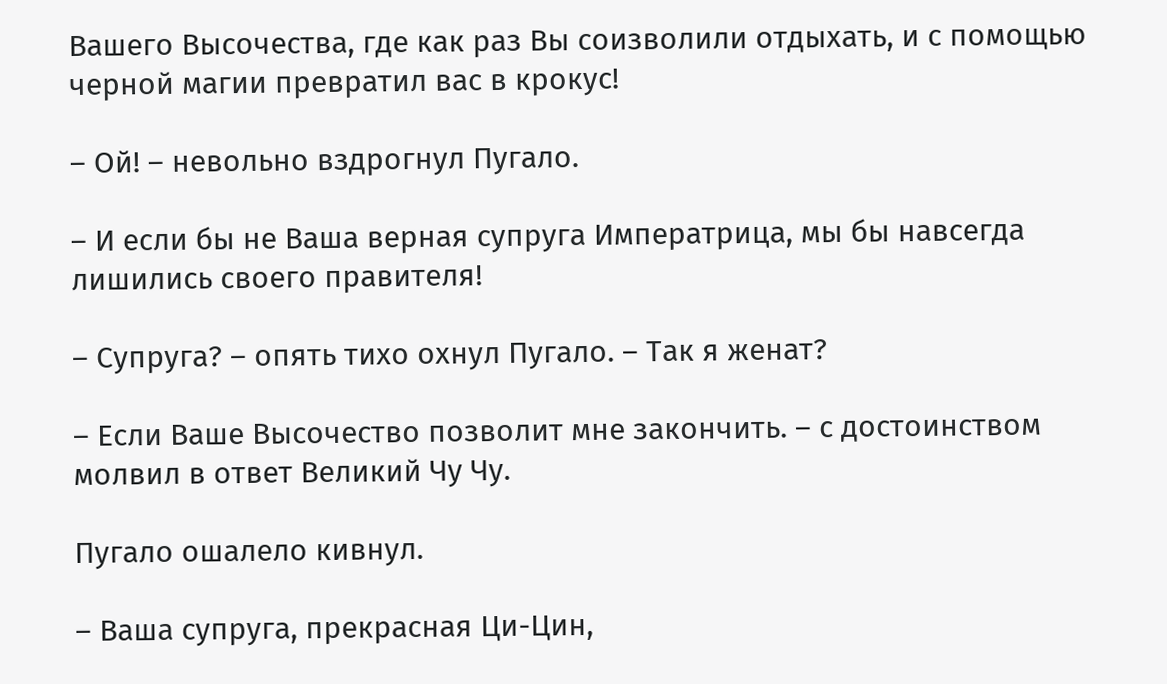Вашего Высочества, где как раз Вы соизволили отдыхать, и с помощью черной магии превратил вас в крокус!

– Ой! – невольно вздрогнул Пугало.

– И если бы не Ваша верная супруга Императрица, мы бы навсегда лишились своего правителя!

– Супруга? – опять тихо охнул Пугало. – Так я женат?

– Если Ваше Высочество позволит мне закончить. – с достоинством молвил в ответ Великий Чу Чу.

Пугало ошалело кивнул.

– Ваша супруга, прекрасная Ци-Цин,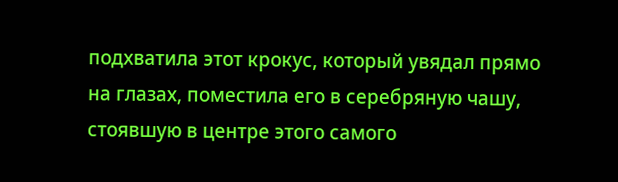подхватила этот крокус, который увядал прямо на глазах, поместила его в серебряную чашу, стоявшую в центре этого самого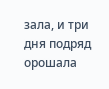зала, и три дня подряд орошала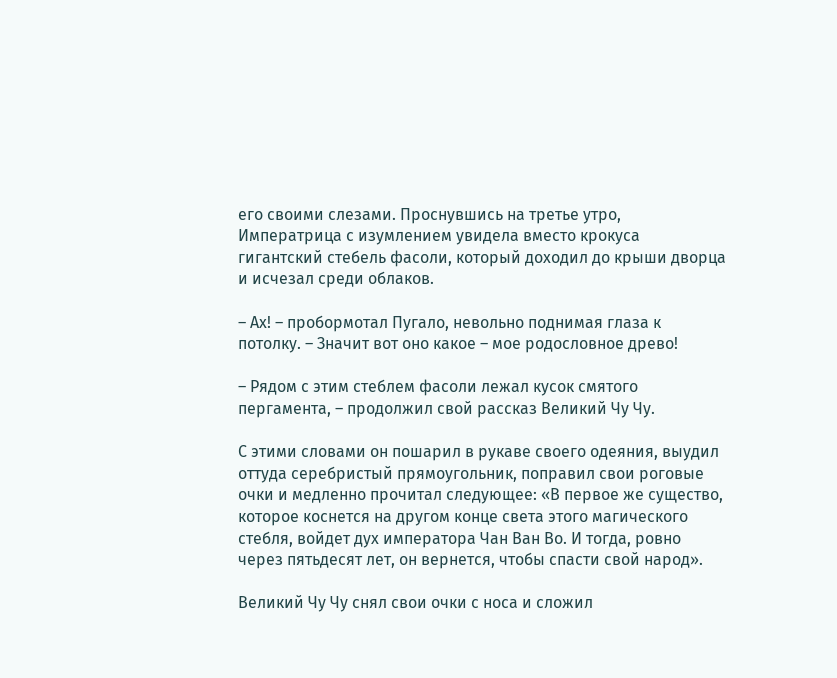его своими слезами. Проснувшись на третье утро, Императрица с изумлением увидела вместо крокуса гигантский стебель фасоли, который доходил до крыши дворца и исчезал среди облаков.

– Ах! – пробормотал Пугало, невольно поднимая глаза к потолку. – Значит вот оно какое – мое родословное древо!

– Рядом с этим стеблем фасоли лежал кусок смятого пергамента, – продолжил свой рассказ Великий Чу Чу.

С этими словами он пошарил в рукаве своего одеяния, выудил оттуда серебристый прямоугольник, поправил свои роговые очки и медленно прочитал следующее: «В первое же существо, которое коснется на другом конце света этого магического стебля, войдет дух императора Чан Ван Во. И тогда, ровно через пятьдесят лет, он вернется, чтобы спасти свой народ».

Великий Чу Чу снял свои очки с носа и сложил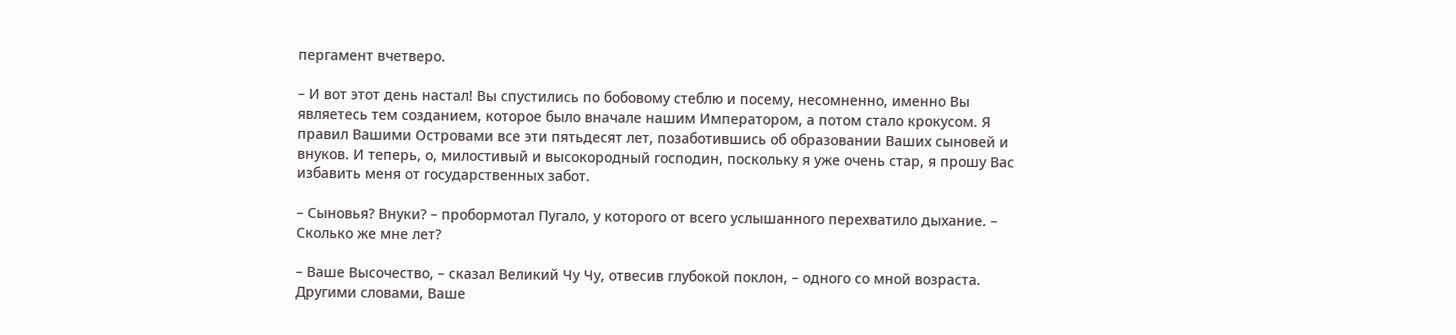пергамент вчетверо.

– И вот этот день настал! Вы спустились по бобовому стеблю и посему, несомненно, именно Вы являетесь тем созданием, которое было вначале нашим Императором, а потом стало крокусом. Я правил Вашими Островами все эти пятьдесят лет, позаботившись об образовании Ваших сыновей и внуков. И теперь, о, милостивый и высокородный господин, поскольку я уже очень стар, я прошу Вас избавить меня от государственных забот.

– Сыновья? Внуки? – пробормотал Пугало, у которого от всего услышанного перехватило дыхание. – Сколько же мне лет?

– Ваше Высочество, – сказал Великий Чу Чу, отвесив глубокой поклон, – одного со мной возраста. Другими словами, Ваше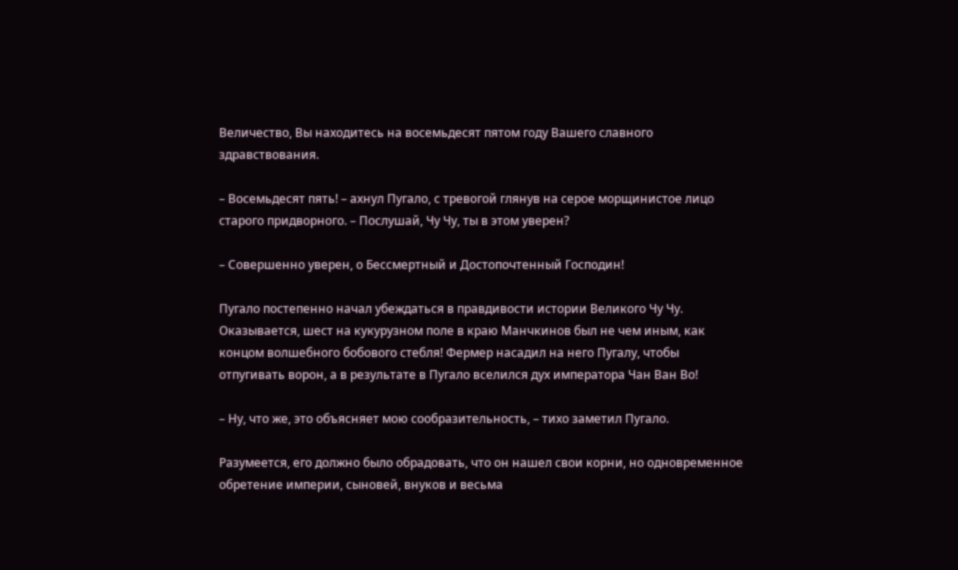Величество, Вы находитесь на восемьдесят пятом году Вашего славного здравствования.

– Восемьдесят пять! – ахнул Пугало, с тревогой глянув на серое морщинистое лицо старого придворного. – Послушай, Чу Чу, ты в этом уверен?

– Совершенно уверен, о Бессмертный и Достопочтенный Господин!

Пугало постепенно начал убеждаться в правдивости истории Великого Чу Чу. Оказывается, шест на кукурузном поле в краю Манчкинов был не чем иным, как концом волшебного бобового стебля! Фермер насадил на него Пугалу, чтобы отпугивать ворон, а в результате в Пугало вселился дух императора Чан Ван Во!

– Ну, что же, это объясняет мою сообразительность, – тихо заметил Пугало.

Разумеется, его должно было обрадовать, что он нашел свои корни, но одновременное обретение империи, сыновей, внуков и весьма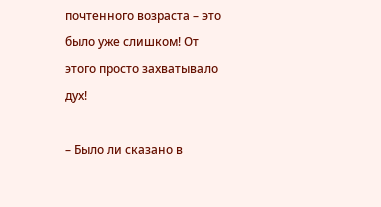почтенного возраста – это было уже слишком! От этого просто захватывало дух!

– Было ли сказано в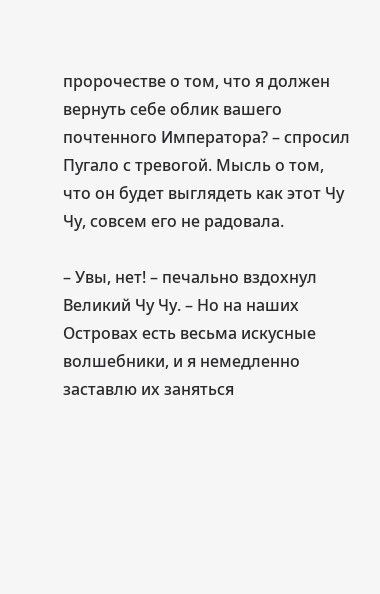пророчестве о том, что я должен вернуть себе облик вашего почтенного Императора? – спросил Пугало с тревогой. Мысль о том, что он будет выглядеть как этот Чу Чу, совсем его не радовала.

– Увы, нет! – печально вздохнул Великий Чу Чу. – Но на наших Островах есть весьма искусные волшебники, и я немедленно заставлю их заняться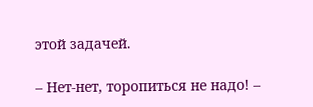этой задачей.

– Нет-нет, торопиться не надо! –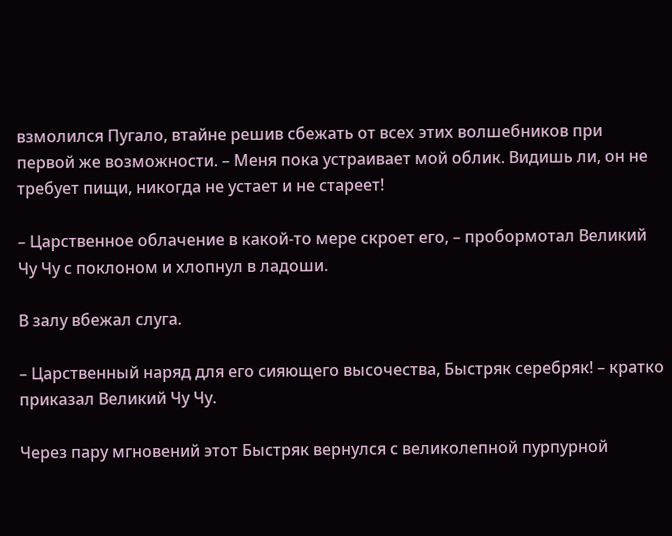взмолился Пугало, втайне решив сбежать от всех этих волшебников при первой же возможности. – Меня пока устраивает мой облик. Видишь ли, он не требует пищи, никогда не устает и не стареет!

– Царственное облачение в какой-то мере скроет его, – пробормотал Великий Чу Чу с поклоном и хлопнул в ладоши.

В залу вбежал слуга.

– Царственный наряд для его сияющего высочества, Быстряк серебряк! – кратко приказал Великий Чу Чу.

Через пару мгновений этот Быстряк вернулся с великолепной пурпурной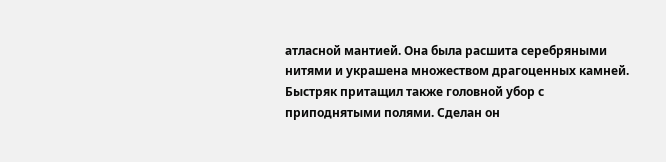атласной мантией. Она была расшита серебряными нитями и украшена множеством драгоценных камней. Быстряк притащил также головной убор с приподнятыми полями. Сделан он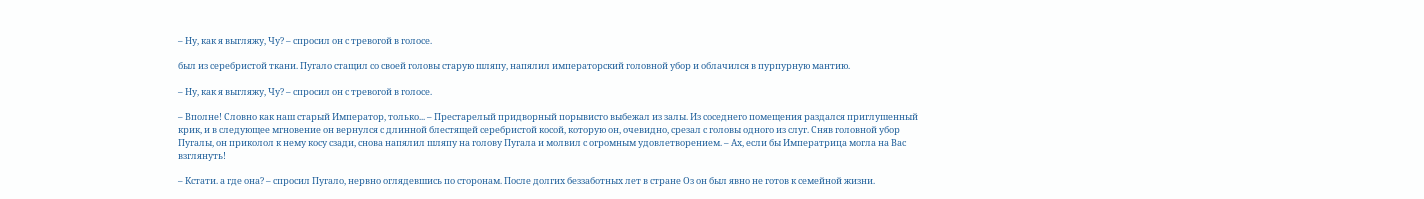– Ну, как я выгляжу, Чу? – спросил он с тревогой в голосе.

был из серебристой ткани. Пугало стащил со своей головы старую шляпу, напялил императорский головной убор и облачился в пурпурную мантию.

– Ну, как я выгляжу, Чу? – спросил он с тревогой в голосе.

– Вполне! Словно как наш старый Император, только... – Престарелый придворный порывисто выбежал из залы. Из соседнего помещения раздался приглушенный крик, и в следующее мгновение он вернулся с длинной блестящей серебристой косой, которую он, очевидно, срезал с головы одного из слуг. Сняв головной убор Пугалы, он приколол к нему косу сзади, снова напялил шляпу на голову Пугала и молвил с огромным удовлетворением. – Ах, если бы Императрица могла на Вас взглянуть!

– Кстати. а где она? – спросил Пугало, нервно оглядевшись по сторонам. После долгих беззаботных лет в стране Оз он был явно не готов к семейной жизни.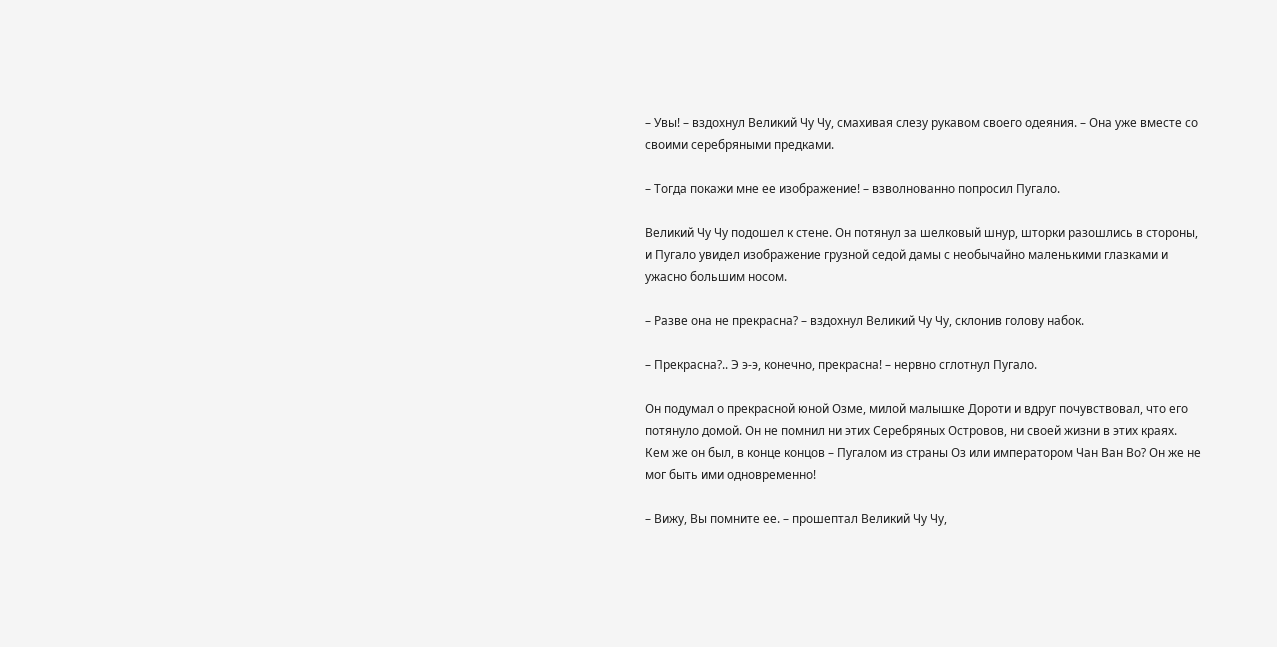– Увы! – вздохнул Великий Чу Чу, смахивая слезу рукавом своего одеяния. – Она уже вместе со своими серебряными предками.

– Тогда покажи мне ее изображение! – взволнованно попросил Пугало.

Великий Чу Чу подошел к стене. Он потянул за шелковый шнур, шторки разошлись в стороны, и Пугало увидел изображение грузной седой дамы с необычайно маленькими глазками и ужасно большим носом.

– Разве она не прекрасна? – вздохнул Великий Чу Чу, склонив голову набок.

– Прекрасна?.. Э э-э, конечно, прекрасна! – нервно сглотнул Пугало.

Он подумал о прекрасной юной Озме, милой малышке Дороти и вдруг почувствовал, что его потянуло домой. Он не помнил ни этих Серебряных Островов, ни своей жизни в этих краях. Кем же он был, в конце концов – Пугалом из страны Оз или императором Чан Ван Во? Он же не мог быть ими одновременно!

– Вижу, Вы помните ее. – прошептал Великий Чу Чу,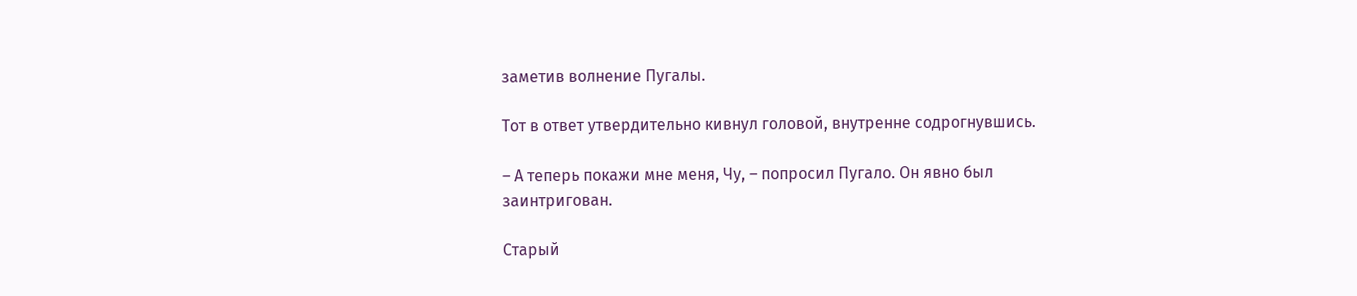заметив волнение Пугалы.

Тот в ответ утвердительно кивнул головой, внутренне содрогнувшись.

– А теперь покажи мне меня, Чу, – попросил Пугало. Он явно был заинтригован.

Старый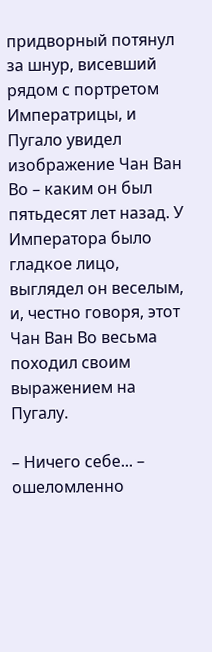придворный потянул за шнур, висевший рядом с портретом Императрицы, и Пугало увидел изображение Чан Ван Во – каким он был пятьдесят лет назад. У Императора было гладкое лицо, выглядел он веселым, и, честно говоря, этот Чан Ван Во весьма походил своим выражением на Пугалу.

– Ничего себе... – ошеломленно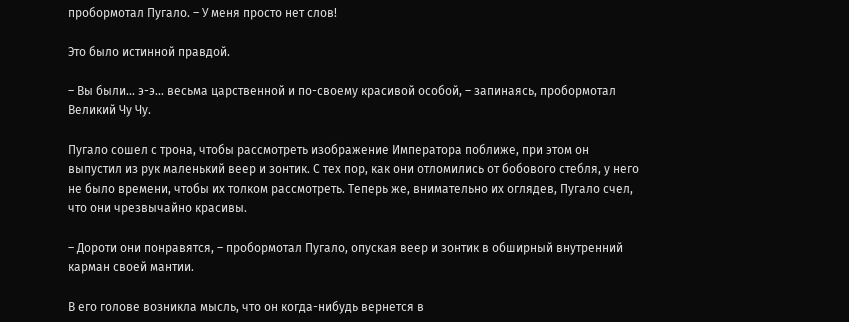пробормотал Пугало. – У меня просто нет слов!

Это было истинной правдой.

– Вы были... э-э... весьма царственной и по-своему красивой особой, – запинаясь, пробормотал Великий Чу Чу.

Пугало сошел с трона, чтобы рассмотреть изображение Императора поближе, при этом он выпустил из рук маленький веер и зонтик. С тех пор, как они отломились от бобового стебля, у него не было времени, чтобы их толком рассмотреть. Теперь же, внимательно их оглядев, Пугало счел, что они чрезвычайно красивы.

– Дороти они понравятся, – пробормотал Пугало, опуская веер и зонтик в обширный внутренний карман своей мантии.

В его голове возникла мысль, что он когда-нибудь вернется в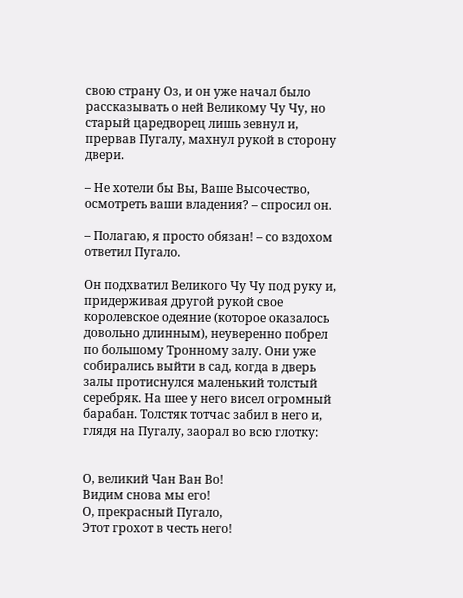свою страну Оз, и он уже начал было рассказывать о ней Великому Чу Чу, но старый царедворец лишь зевнул и, прервав Пугалу, махнул рукой в сторону двери.

– Не хотели бы Вы, Ваше Высочество, осмотреть ваши владения? – спросил он.

– Полагаю, я просто обязан! – со вздохом ответил Пугало.

Он подхватил Великого Чу Чу под руку и, придерживая другой рукой свое королевское одеяние (которое оказалось довольно длинным), неуверенно побрел по большому Тронному залу. Они уже собирались выйти в сад, когда в дверь залы протиснулся маленький толстый серебряк. На шее у него висел огромный барабан. Толстяк тотчас забил в него и, глядя на Пугалу, заорал во всю глотку:


О, великий Чан Ван Во!
Видим снова мы его!
О, прекрасный Пугало,
Этот грохот в честь него!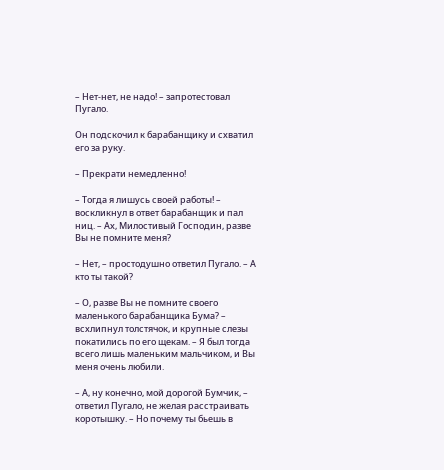– Нет-нет, не надо! – запротестовал Пугало.

Он подскочил к барабанщику и схватил его за руку.

– Прекрати немедленно!

– Тогда я лишусь своей работы! – воскликнул в ответ барабанщик и пал ниц. – Ах, Милостивый Господин, разве Вы не помните меня?

– Нет, – простодушно ответил Пугало. – А кто ты такой?

– О, разве Вы не помните своего маленького барабанщика Бума? – всхлипнул толстячок, и крупные слезы покатились по его щекам. – Я был тогда всего лишь маленьким мальчиком, и Вы меня очень любили.

– А, ну конечно, мой дорогой Бумчик, – ответил Пугало, не желая расстраивать коротышку. – Но почему ты бьешь в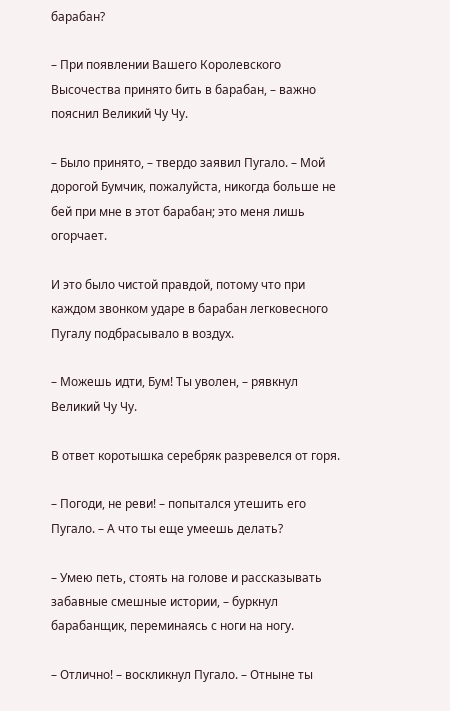барабан?

– При появлении Вашего Королевского Высочества принято бить в барабан, – важно пояснил Великий Чу Чу.

– Было принято, – твердо заявил Пугало. – Мой дорогой Бумчик, пожалуйста, никогда больше не бей при мне в этот барабан; это меня лишь огорчает.

И это было чистой правдой, потому что при каждом звонком ударе в барабан легковесного Пугалу подбрасывало в воздух.

– Можешь идти, Бум! Ты уволен, – рявкнул Великий Чу Чу.

В ответ коротышка серебряк разревелся от горя.

– Погоди, не реви! – попытался утешить его Пугало. – А что ты еще умеешь делать?

– Умею петь, стоять на голове и рассказывать забавные смешные истории, – буркнул барабанщик, переминаясь с ноги на ногу.

– Отлично! – воскликнул Пугало. – Отныне ты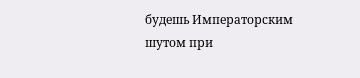будешь Императорским шутом при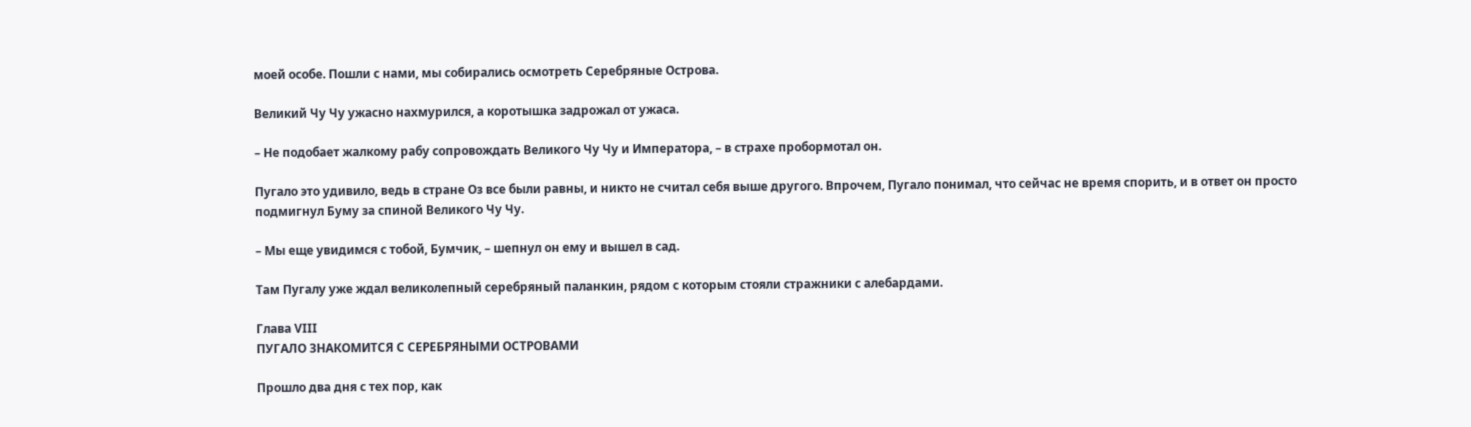моей особе. Пошли с нами, мы собирались осмотреть Серебряные Острова.

Великий Чу Чу ужасно нахмурился, а коротышка задрожал от ужаса.

– Не подобает жалкому рабу сопровождать Великого Чу Чу и Императора, – в страхе пробормотал он.

Пугало это удивило, ведь в стране Оз все были равны, и никто не считал себя выше другого. Впрочем, Пугало понимал, что сейчас не время спорить, и в ответ он просто подмигнул Буму за спиной Великого Чу Чу.

– Мы еще увидимся с тобой, Бумчик, – шепнул он ему и вышел в сад.

Там Пугалу уже ждал великолепный серебряный паланкин, рядом с которым стояли стражники с алебардами.

Глава VIII
ПУГАЛО ЗНАКОМИТСЯ С СЕРЕБРЯНЫМИ ОСТРОВАМИ

Прошло два дня с тех пор, как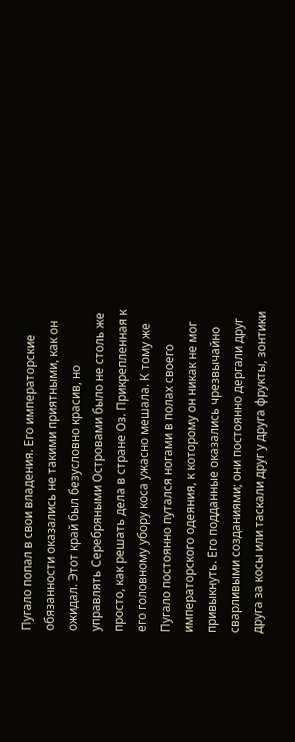Пугало попал в свои владения. Его императорские обязанности оказались не такими приятными, как он ожидал. Этот край был безусловно красив, но управлять Серебряными Островами было не столь же просто, как решать дела в стране Оз. Прикрепленная к его головному убору коса ужасно мешала. К тому же Пугало постоянно путался ногами в полах своего императорского одеяния, к которому он никак не мог привыкнуть. Его подданные оказались чрезвычайно сварливыми созданиями; они постоянно дергали друг друга за косы или таскали друг у друга фрукты, зонтики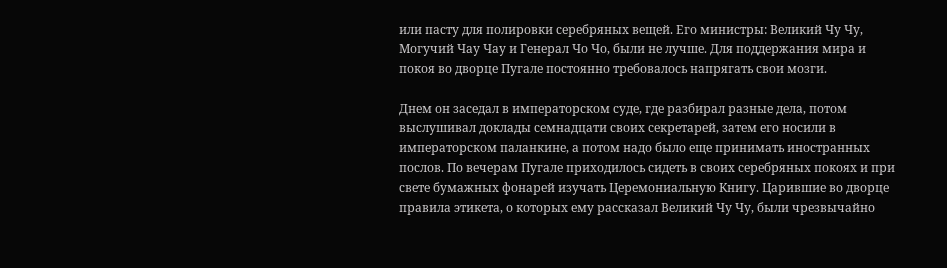или пасту для полировки серебряных вещей. Его министры: Великий Чу Чу, Могучий Чау Чау и Генерал Чо Чо, были не лучше. Для поддержания мира и покоя во дворце Пугале постоянно требовалось напрягать свои мозги.

Днем он заседал в императорском суде, где разбирал разные дела, потом выслушивал доклады семнадцати своих секретарей, затем его носили в императорском паланкине, а потом надо было еще принимать иностранных послов. По вечерам Пугале приходилось сидеть в своих серебряных покоях и при свете бумажных фонарей изучать Церемониальную Книгу. Царившие во дворце правила этикета, о которых ему рассказал Великий Чу Чу, были чрезвычайно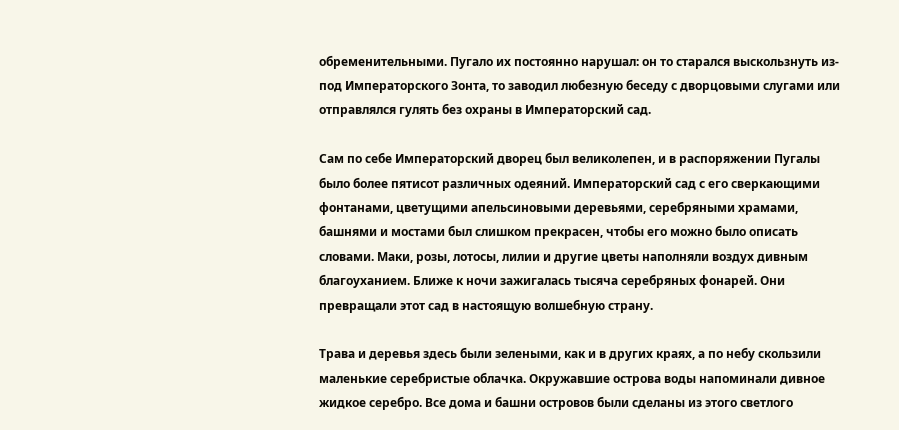обременительными. Пугало их постоянно нарушал: он то старался выскользнуть из-под Императорского Зонта, то заводил любезную беседу с дворцовыми слугами или отправлялся гулять без охраны в Императорский сад.

Сам по себе Императорский дворец был великолепен, и в распоряжении Пугалы было более пятисот различных одеяний. Императорский сад с его сверкающими фонтанами, цветущими апельсиновыми деревьями, серебряными храмами, башнями и мостами был слишком прекрасен, чтобы его можно было описать словами. Маки, розы, лотосы, лилии и другие цветы наполняли воздух дивным благоуханием. Ближе к ночи зажигалась тысяча серебряных фонарей. Они превращали этот сад в настоящую волшебную страну.

Трава и деревья здесь были зелеными, как и в других краях, а по небу скользили маленькие серебристые облачка. Окружавшие острова воды напоминали дивное жидкое серебро. Все дома и башни островов были сделаны из этого светлого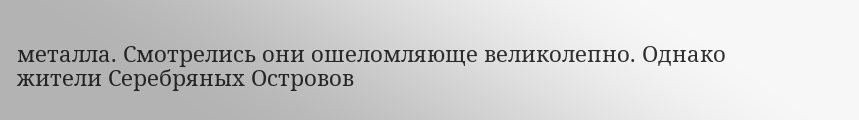металла. Смотрелись они ошеломляюще великолепно. Однако жители Серебряных Островов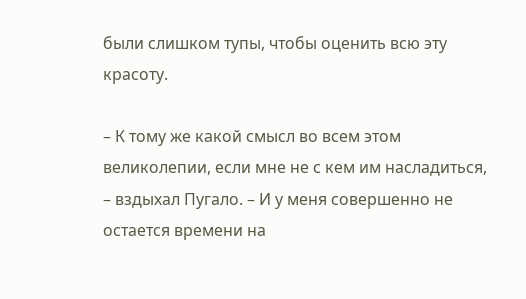были слишком тупы, чтобы оценить всю эту красоту.

– К тому же какой смысл во всем этом великолепии, если мне не с кем им насладиться, – вздыхал Пугало. – И у меня совершенно не остается времени на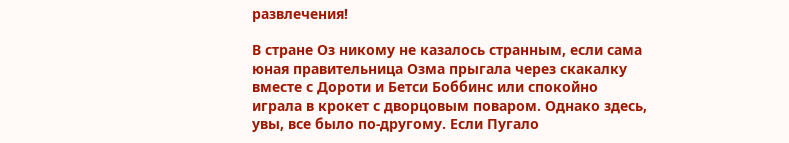развлечения!

В стране Оз никому не казалось странным, если сама юная правительница Озма прыгала через скакалку вместе с Дороти и Бетси Боббинс или спокойно играла в крокет с дворцовым поваром. Однако здесь, увы, все было по-другому. Если Пугало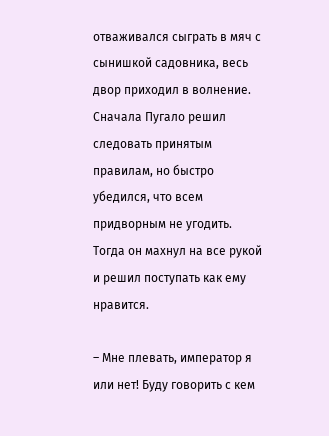отваживался сыграть в мяч с сынишкой садовника, весь двор приходил в волнение. Сначала Пугало решил следовать принятым правилам, но быстро убедился, что всем придворным не угодить. Тогда он махнул на все рукой и решил поступать как ему нравится.

– Мне плевать, император я или нет! Буду говорить с кем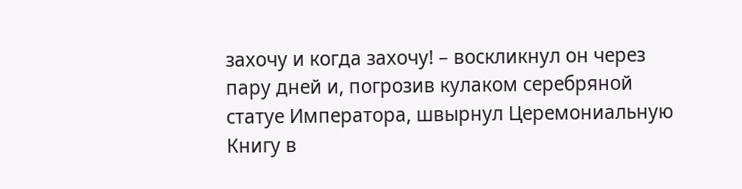захочу и когда захочу! – воскликнул он через пару дней и, погрозив кулаком серебряной статуе Императора, швырнул Церемониальную Книгу в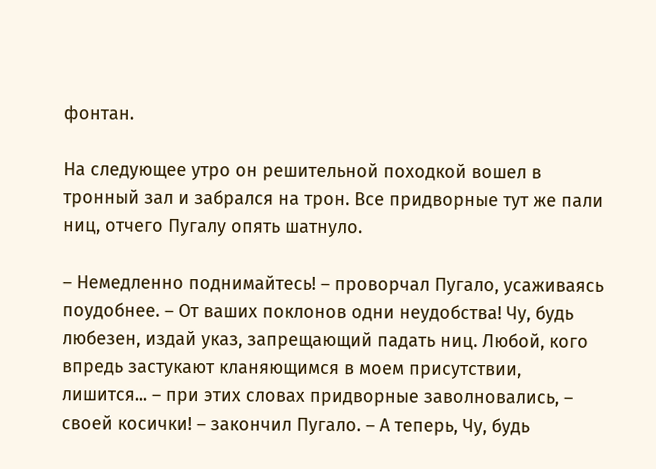фонтан.

На следующее утро он решительной походкой вошел в тронный зал и забрался на трон. Все придворные тут же пали ниц, отчего Пугалу опять шатнуло.

– Немедленно поднимайтесь! – проворчал Пугало, усаживаясь поудобнее. – От ваших поклонов одни неудобства! Чу, будь любезен, издай указ, запрещающий падать ниц. Любой, кого впредь застукают кланяющимся в моем присутствии, лишится... – при этих словах придворные заволновались, – своей косички! – закончил Пугало. – А теперь, Чу, будь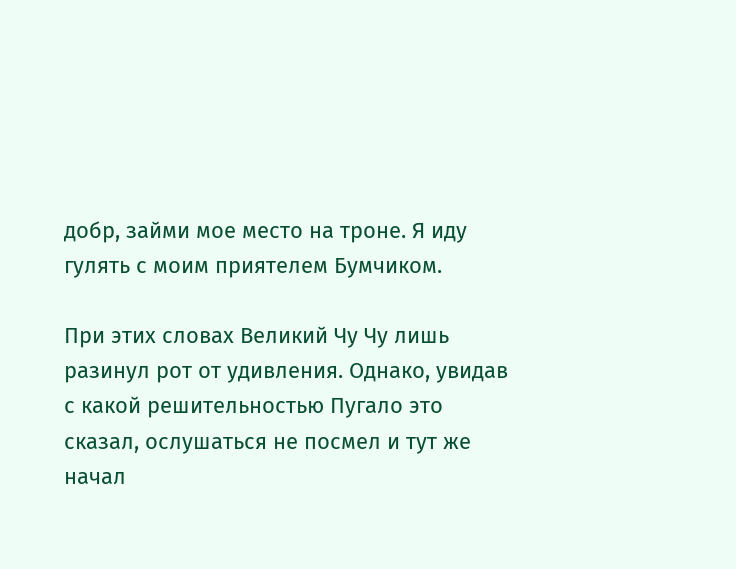добр, займи мое место на троне. Я иду гулять с моим приятелем Бумчиком.

При этих словах Великий Чу Чу лишь разинул рот от удивления. Однако, увидав с какой решительностью Пугало это сказал, ослушаться не посмел и тут же начал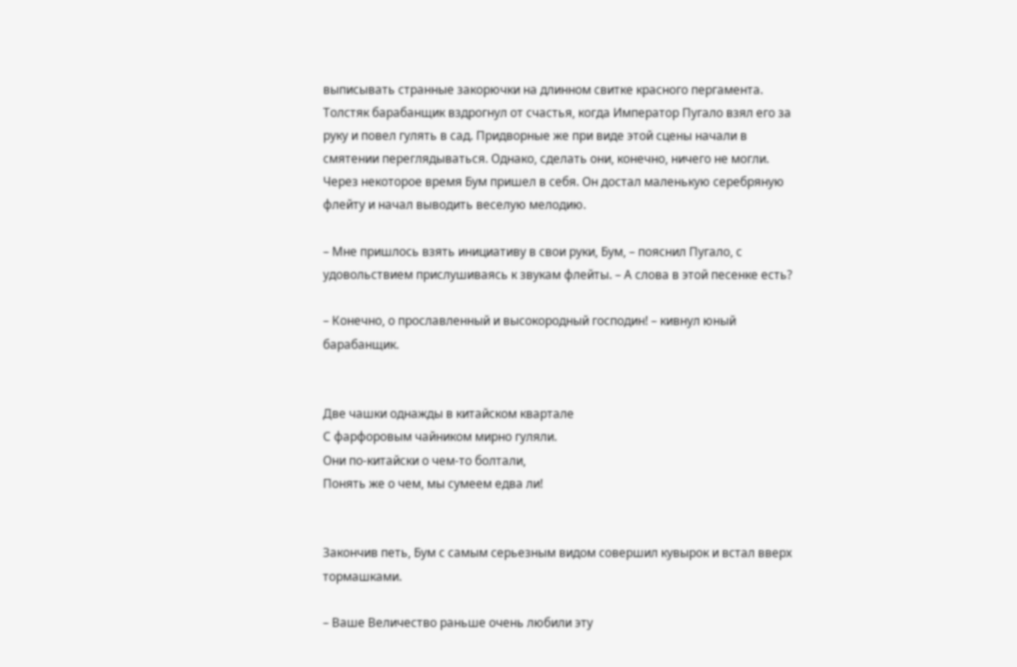выписывать странные закорючки на длинном свитке красного пергамента. Толстяк барабанщик вздрогнул от счастья, когда Император Пугало взял его за руку и повел гулять в сад. Придворные же при виде этой сцены начали в смятении переглядываться. Однако, сделать они, конечно, ничего не могли. Через некоторое время Бум пришел в себя. Он достал маленькую серебряную флейту и начал выводить веселую мелодию.

– Мне пришлось взять инициативу в свои руки, Бум, – пояснил Пугало, с удовольствием прислушиваясь к звукам флейты. – А слова в этой песенке есть?

– Конечно, о прославленный и высокородный господин! – кивнул юный барабанщик.


Две чашки однажды в китайском квартале
С фарфоровым чайником мирно гуляли.
Они по-китайски о чем-то болтали,
Понять же о чем, мы сумеем едва ли!


Закончив петь, Бум с самым серьезным видом совершил кувырок и встал вверх тормашками.

– Ваше Величество раньше очень любили эту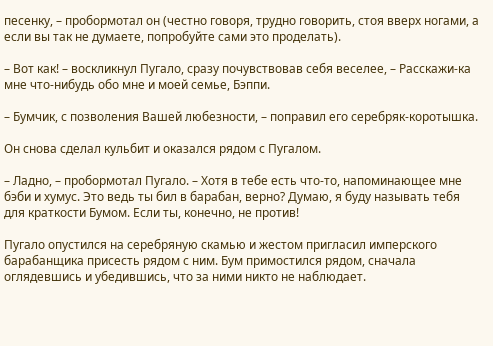песенку, – пробормотал он (честно говоря, трудно говорить, стоя вверх ногами, а если вы так не думаете, попробуйте сами это проделать).

– Вот как! – воскликнул Пугало, сразу почувствовав себя веселее, – Расскажи-ка мне что-нибудь обо мне и моей семье, Бэппи.

– Бумчик, с позволения Вашей любезности, – поправил его серебряк-коротышка.

Он снова сделал кульбит и оказался рядом с Пугалом.

– Ладно, – пробормотал Пугало. – Хотя в тебе есть что-то, напоминающее мне бэби и хумус. Это ведь ты бил в барабан, верно? Думаю, я буду называть тебя для краткости Бумом. Если ты, конечно, не против!

Пугало опустился на серебряную скамью и жестом пригласил имперского барабанщика присесть рядом с ним. Бум примостился рядом, сначала оглядевшись и убедившись, что за ними никто не наблюдает.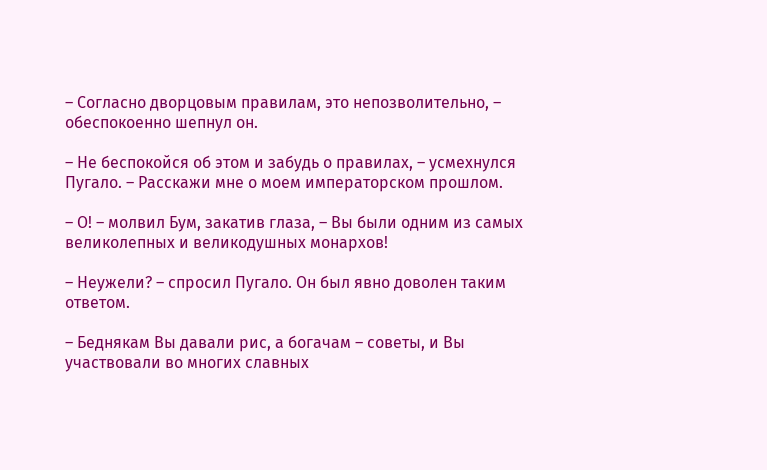– Согласно дворцовым правилам, это непозволительно, – обеспокоенно шепнул он.

– Не беспокойся об этом и забудь о правилах, – усмехнулся Пугало. – Расскажи мне о моем императорском прошлом.

– О! – молвил Бум, закатив глаза, – Вы были одним из самых великолепных и великодушных монархов!

– Неужели? – спросил Пугало. Он был явно доволен таким ответом.

– Беднякам Вы давали рис, а богачам – советы, и Вы участвовали во многих славных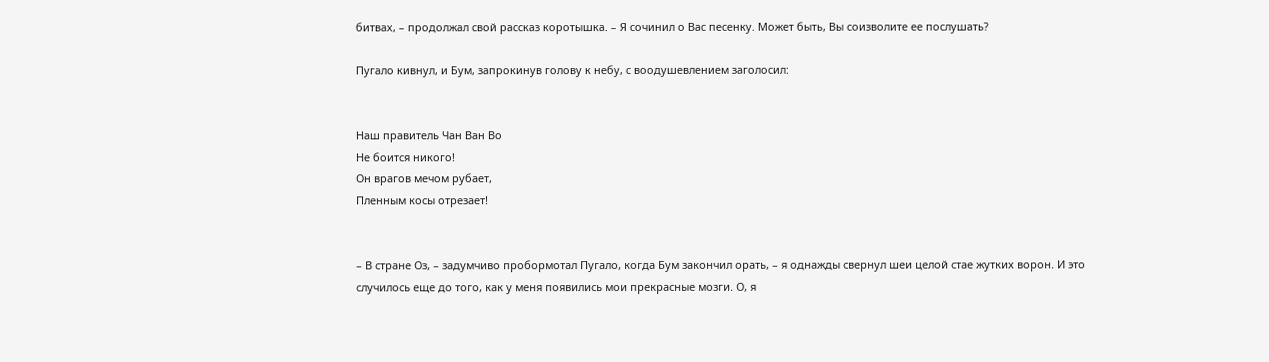битвах, – продолжал свой рассказ коротышка. – Я сочинил о Вас песенку. Может быть, Вы соизволите ее послушать?

Пугало кивнул, и Бум, запрокинув голову к небу, с воодушевлением заголосил:


Наш правитель Чан Ван Во
Не боится никого!
Он врагов мечом рубает,
Пленным косы отрезает!


– В стране Оз, – задумчиво пробормотал Пугало, когда Бум закончил орать, – я однажды свернул шеи целой стае жутких ворон. И это случилось еще до того, как у меня появились мои прекрасные мозги. О, я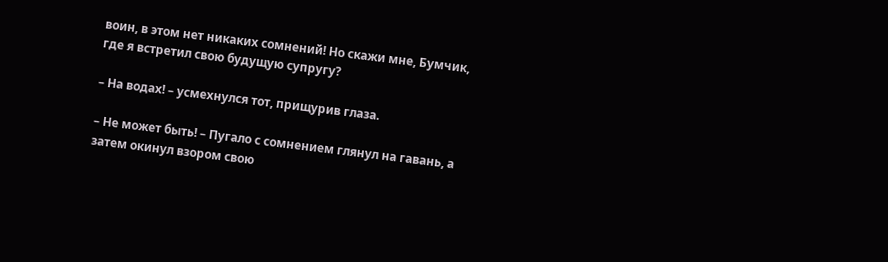воин, в этом нет никаких сомнений! Но скажи мне, Бумчик, где я встретил свою будущую супругу?

– На водах! – усмехнулся тот, прищурив глаза.

– Не может быть! – Пугало с сомнением глянул на гавань, а затем окинул взором свою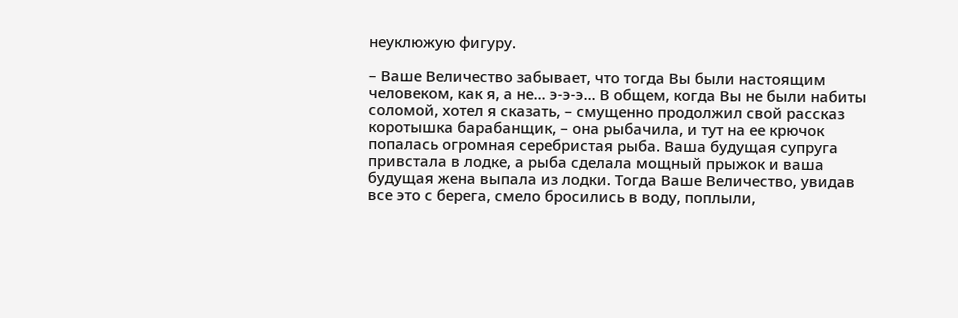неуклюжую фигуру.

– Ваше Величество забывает, что тогда Вы были настоящим человеком, как я, а не... э-э-э... В общем, когда Вы не были набиты соломой, хотел я сказать, – смущенно продолжил свой рассказ коротышка барабанщик, – она рыбачила, и тут на ее крючок попалась огромная серебристая рыба. Ваша будущая супруга привстала в лодке, а рыба сделала мощный прыжок и ваша будущая жена выпала из лодки. Тогда Ваше Величество, увидав все это с берега, смело бросились в воду, поплыли,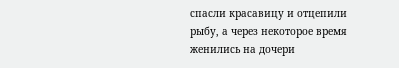спасли красавицу и отцепили рыбу, а через некоторое время женились на дочери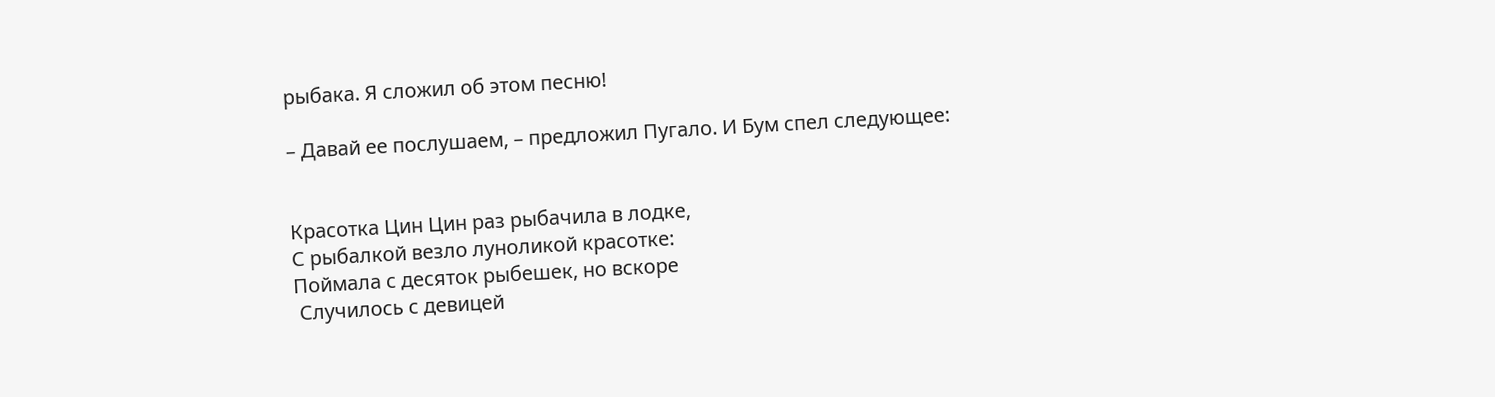рыбака. Я сложил об этом песню!

– Давай ее послушаем, – предложил Пугало. И Бум спел следующее:


Красотка Цин Цин раз рыбачила в лодке,
С рыбалкой везло луноликой красотке:
Поймала с десяток рыбешек, но вскоре
 Случилось с девицей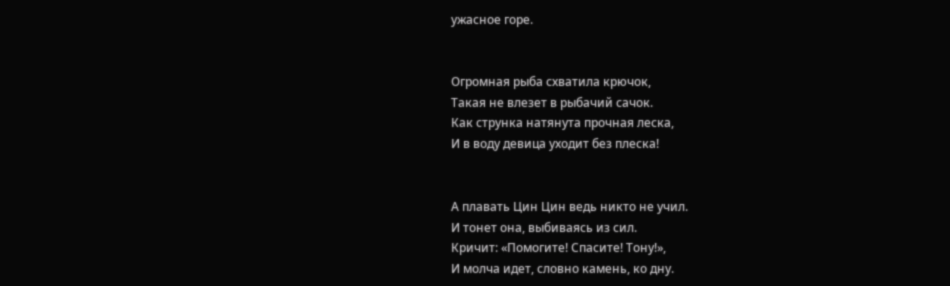ужасное горе.


Огромная рыба схватила крючок,
Такая не влезет в рыбачий сачок.
Как струнка натянута прочная леска,
И в воду девица уходит без плеска!


А плавать Цин Цин ведь никто не учил.
И тонет она, выбиваясь из сил.
Кричит: «Помогите! Спасите! Тону!»,
И молча идет, словно камень, ко дну.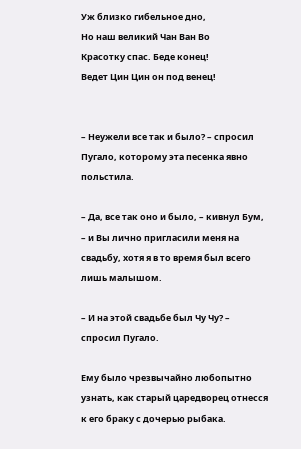Уж близко гибельное дно,
Но наш великий Чан Ван Во
Красотку спас. Беде конец!
Ведет Цин Цин он под венец!


– Неужели все так и было? – спросил Пугало, которому эта песенка явно польстила.

– Да, все так оно и было, – кивнул Бум, – и Вы лично пригласили меня на свадьбу, хотя я в то время был всего лишь малышом.

– И на этой свадьбе был Чу Чу? – спросил Пугало.

Ему было чрезвычайно любопытно узнать, как старый царедворец отнесся к его браку с дочерью рыбака.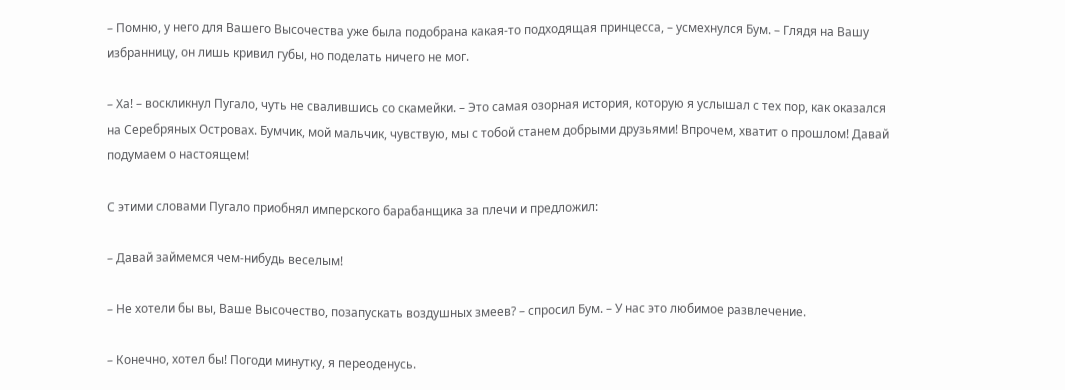– Помню, у него для Вашего Высочества уже была подобрана какая-то подходящая принцесса, – усмехнулся Бум. – Глядя на Вашу избранницу, он лишь кривил губы, но поделать ничего не мог.

– Ха! – воскликнул Пугало, чуть не свалившись со скамейки. – Это самая озорная история, которую я услышал с тех пор, как оказался на Серебряных Островах. Бумчик, мой мальчик, чувствую, мы с тобой станем добрыми друзьями! Впрочем, хватит о прошлом! Давай подумаем о настоящем!

С этими словами Пугало приобнял имперского барабанщика за плечи и предложил:

– Давай займемся чем-нибудь веселым!

– Не хотели бы вы, Ваше Высочество, позапускать воздушных змеев? – спросил Бум. – У нас это любимое развлечение.

– Конечно, хотел бы! Погоди минутку, я переоденусь.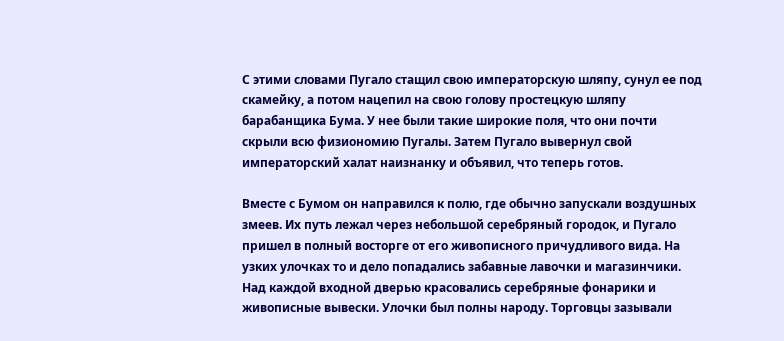С этими словами Пугало стащил свою императорскую шляпу, сунул ее под скамейку, а потом нацепил на свою голову простецкую шляпу барабанщика Бума. У нее были такие широкие поля, что они почти скрыли всю физиономию Пугалы. Затем Пугало вывернул свой императорский халат наизнанку и объявил, что теперь готов.

Вместе с Бумом он направился к полю, где обычно запускали воздушных змеев. Их путь лежал через небольшой серебряный городок, и Пугало пришел в полный восторге от его живописного причудливого вида. На узких улочках то и дело попадались забавные лавочки и магазинчики. Над каждой входной дверью красовались серебряные фонарики и живописные вывески. Улочки был полны народу. Торговцы зазывали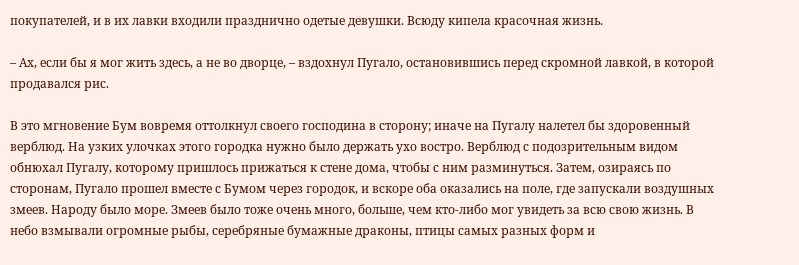покупателей, и в их лавки входили празднично одетые девушки. Всюду кипела красочная жизнь.

– Ах, если бы я мог жить здесь, а не во дворце, – вздохнул Пугало, остановившись перед скромной лавкой, в которой продавался рис.

В это мгновение Бум вовремя оттолкнул своего господина в сторону; иначе на Пугалу налетел бы здоровенный верблюд. На узких улочках этого городка нужно было держать ухо востро. Верблюд с подозрительным видом обнюхал Пугалу, которому пришлось прижаться к стене дома, чтобы с ним разминуться. Затем, озираясь по сторонам, Пугало прошел вместе с Бумом через городок, и вскоре оба оказались на поле, где запускали воздушных змеев. Народу было море. Змеев было тоже очень много, больше, чем кто-либо мог увидеть за всю свою жизнь. В небо взмывали огромные рыбы, серебряные бумажные драконы, птицы самых разных форм и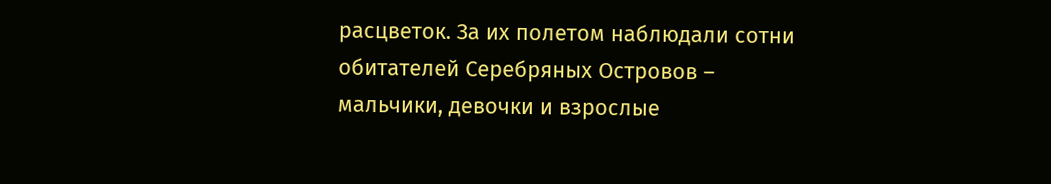расцветок. За их полетом наблюдали сотни обитателей Серебряных Островов – мальчики, девочки и взрослые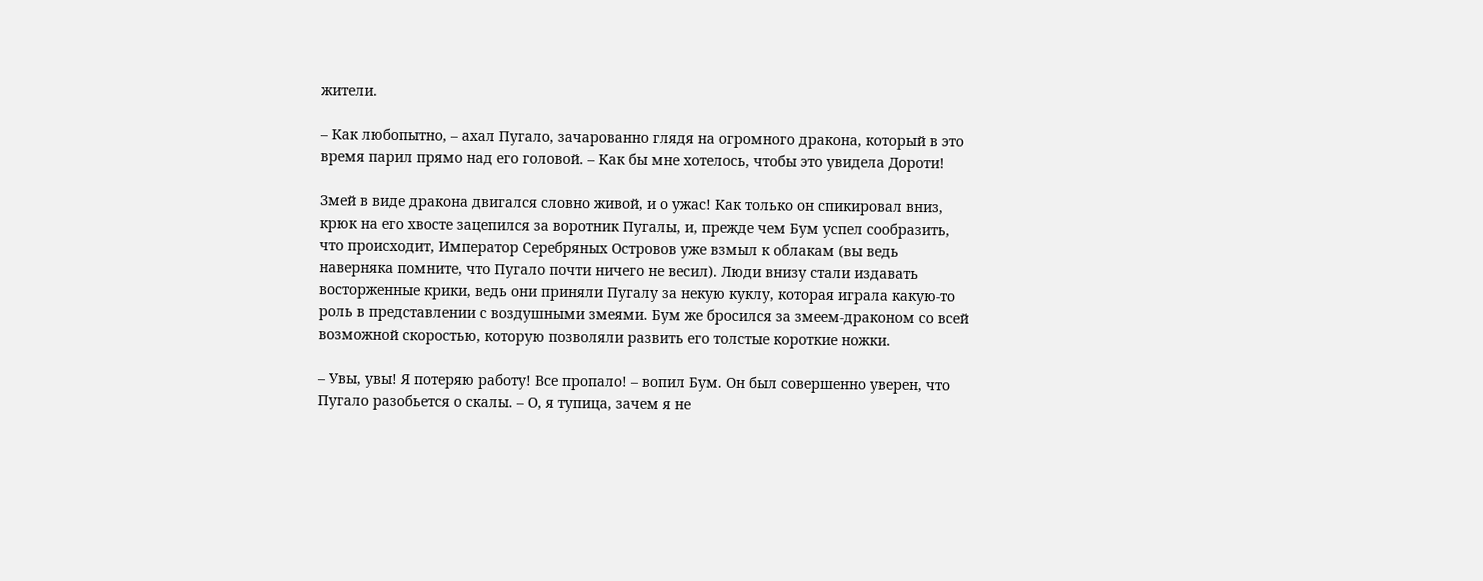жители.

– Как любопытно, – ахал Пугало, зачарованно глядя на огромного дракона, который в это время парил прямо над его головой. – Как бы мне хотелось, чтобы это увидела Дороти!

Змей в виде дракона двигался словно живой, и о ужас! Как только он спикировал вниз, крюк на его хвосте зацепился за воротник Пугалы, и, прежде чем Бум успел сообразить, что происходит, Император Серебряных Островов уже взмыл к облакам (вы ведь наверняка помните, что Пугало почти ничего не весил). Люди внизу стали издавать восторженные крики, ведь они приняли Пугалу за некую куклу, которая играла какую-то роль в представлении с воздушными змеями. Бум же бросился за змеем-драконом со всей возможной скоростью, которую позволяли развить его толстые короткие ножки.

– Увы, увы! Я потеряю работу! Все пропало! – вопил Бум. Он был совершенно уверен, что Пугало разобьется о скалы. – О, я тупица, зачем я не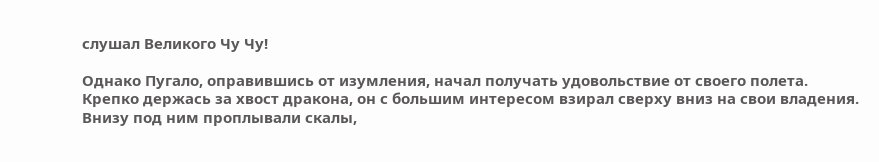слушал Великого Чу Чу!

Однако Пугало, оправившись от изумления, начал получать удовольствие от своего полета. Крепко держась за хвост дракона, он с большим интересом взирал сверху вниз на свои владения. Внизу под ним проплывали скалы,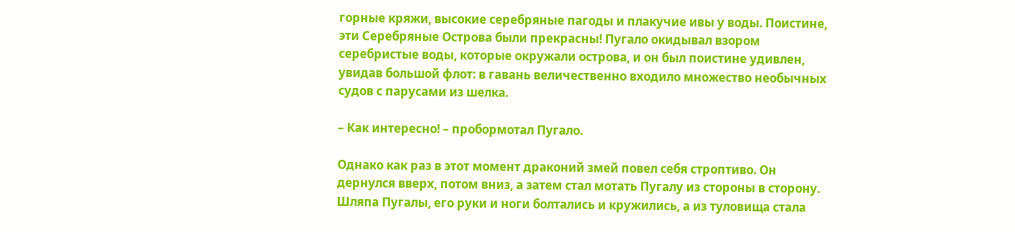горные кряжи, высокие серебряные пагоды и плакучие ивы у воды. Поистине, эти Серебряные Острова были прекрасны! Пугало окидывал взором серебристые воды, которые окружали острова, и он был поистине удивлен, увидав большой флот: в гавань величественно входило множество необычных судов с парусами из шелка.

– Как интересно! – пробормотал Пугало.

Однако как раз в этот момент драконий змей повел себя строптиво. Он дернулся вверх, потом вниз, а затем стал мотать Пугалу из стороны в сторону. Шляпа Пугалы, его руки и ноги болтались и кружились, а из туловища стала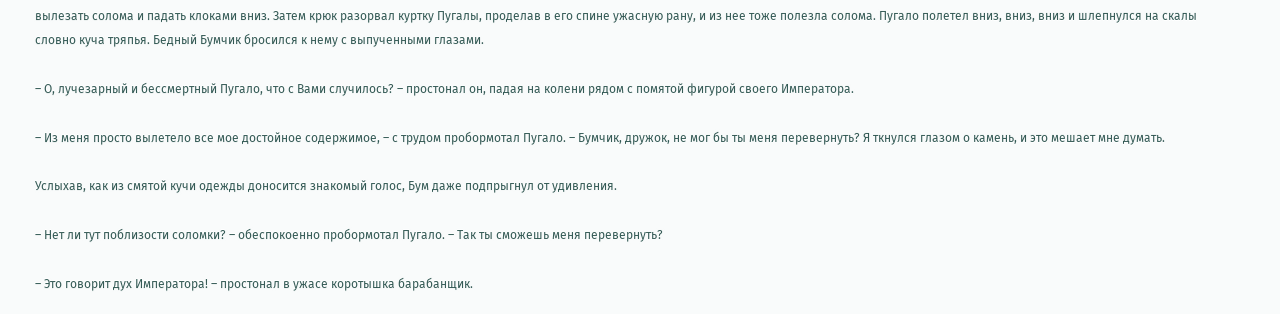вылезать солома и падать клоками вниз. Затем крюк разорвал куртку Пугалы, проделав в его спине ужасную рану, и из нее тоже полезла солома. Пугало полетел вниз, вниз, вниз и шлепнулся на скалы словно куча тряпья. Бедный Бумчик бросился к нему с выпученными глазами.

– О, лучезарный и бессмертный Пугало, что с Вами случилось? – простонал он, падая на колени рядом с помятой фигурой своего Императора.

– Из меня просто вылетело все мое достойное содержимое, – с трудом пробормотал Пугало. – Бумчик, дружок, не мог бы ты меня перевернуть? Я ткнулся глазом о камень, и это мешает мне думать.

Услыхав, как из смятой кучи одежды доносится знакомый голос, Бум даже подпрыгнул от удивления.

– Нет ли тут поблизости соломки? – обеспокоенно пробормотал Пугало. – Так ты сможешь меня перевернуть?

– Это говорит дух Императора! – простонал в ужасе коротышка барабанщик.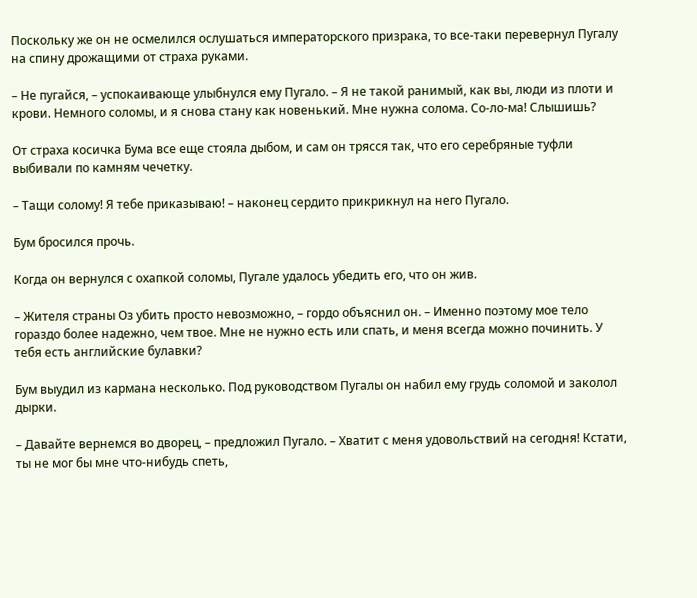Поскольку же он не осмелился ослушаться императорского призрака, то все-таки перевернул Пугалу на спину дрожащими от страха руками.

– Не пугайся, – успокаивающе улыбнулся ему Пугало. – Я не такой ранимый, как вы, люди из плоти и крови. Немного соломы, и я снова стану как новенький. Мне нужна солома. Со-ло-ма! Слышишь?

От страха косичка Бума все еще стояла дыбом, и сам он трясся так, что его серебряные туфли выбивали по камням чечетку.

– Тащи солому! Я тебе приказываю! – наконец сердито прикрикнул на него Пугало.

Бум бросился прочь.

Когда он вернулся с охапкой соломы, Пугале удалось убедить его, что он жив.

– Жителя страны Оз убить просто невозможно, – гордо объяснил он. – Именно поэтому мое тело гораздо более надежно, чем твое. Мне не нужно есть или спать, и меня всегда можно починить. У тебя есть английские булавки?

Бум выудил из кармана несколько. Под руководством Пугалы он набил ему грудь соломой и заколол дырки.

– Давайте вернемся во дворец, – предложил Пугало. – Хватит с меня удовольствий на сегодня! Кстати, ты не мог бы мне что-нибудь спеть,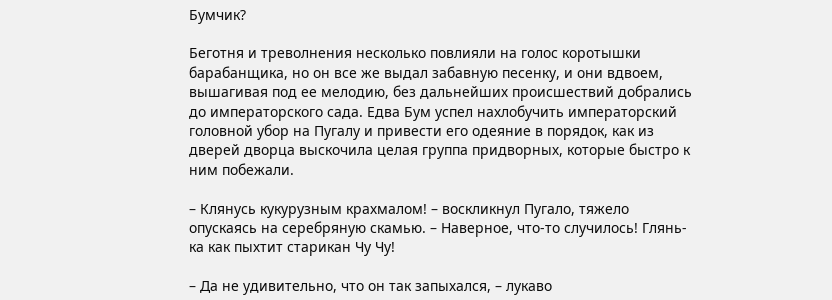Бумчик?

Беготня и треволнения несколько повлияли на голос коротышки барабанщика, но он все же выдал забавную песенку, и они вдвоем, вышагивая под ее мелодию, без дальнейших происшествий добрались до императорского сада. Едва Бум успел нахлобучить императорский головной убор на Пугалу и привести его одеяние в порядок, как из дверей дворца выскочила целая группа придворных, которые быстро к ним побежали.

– Клянусь кукурузным крахмалом! – воскликнул Пугало, тяжело опускаясь на серебряную скамью. – Наверное, что-то случилось! Глянь-ка как пыхтит старикан Чу Чу!

– Да не удивительно, что он так запыхался, – лукаво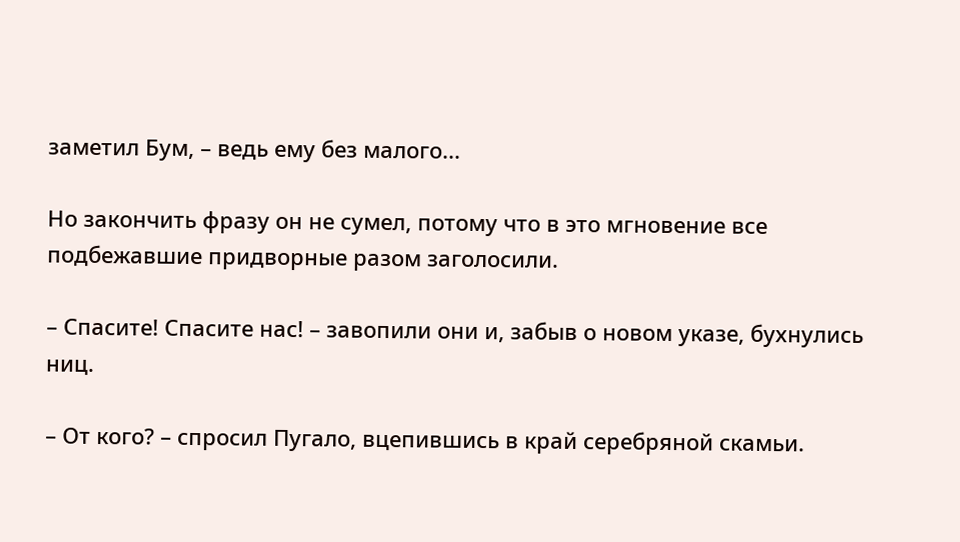заметил Бум, – ведь ему без малого...

Но закончить фразу он не сумел, потому что в это мгновение все подбежавшие придворные разом заголосили.

– Спасите! Спасите нас! – завопили они и, забыв о новом указе, бухнулись ниц.

– От кого? – спросил Пугало, вцепившись в край серебряной скамьи.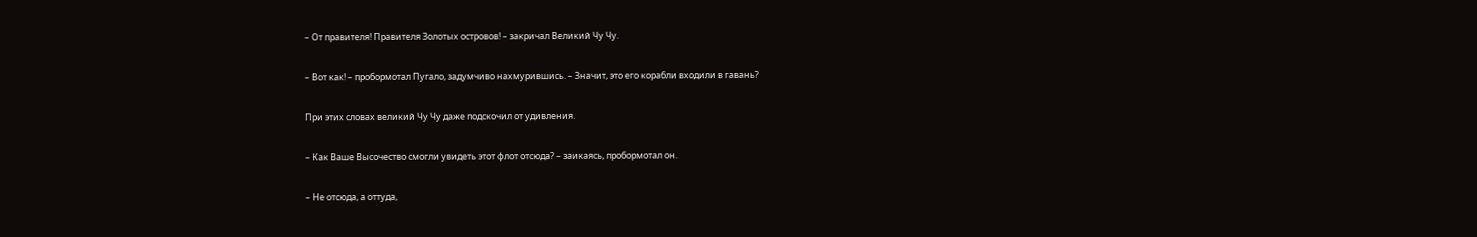– От правителя! Правителя Золотых островов! – закричал Великий Чу Чу.

– Вот как! – пробормотал Пугало, задумчиво нахмурившись. – Значит, это его корабли входили в гавань?

При этих словах великий Чу Чу даже подскочил от удивления.

– Как Ваше Высочество смогли увидеть этот флот отсюда? – заикаясь, пробормотал он.

– Не отсюда, а оттуда,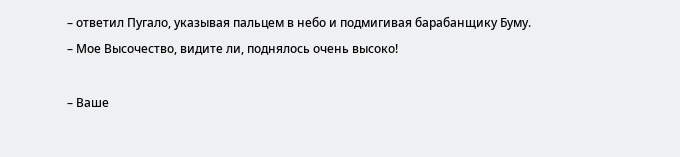– ответил Пугало, указывая пальцем в небо и подмигивая барабанщику Буму. – Мое Высочество, видите ли, поднялось очень высоко!

– Ваше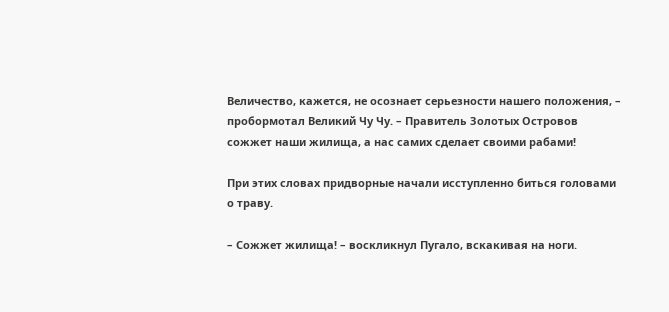Величество, кажется, не осознает серьезности нашего положения, – пробормотал Великий Чу Чу. – Правитель Золотых Островов сожжет наши жилища, а нас самих сделает своими рабами!

При этих словах придворные начали исступленно биться головами о траву.

– Сожжет жилища! – воскликнул Пугало, вскакивая на ноги.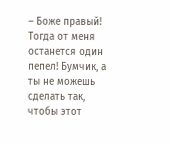– Боже правый! Тогда от меня останется один пепел! Бумчик, а ты не можешь сделать так, чтобы этот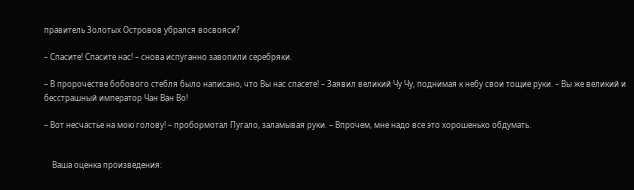правитель Золотых Островов убрался восвояси?

– Спасите! Спасите нас! – снова испуганно завопили серебряки.

– В пророчестве бобового стебля было написано, что Вы нас спасете! – Заявил великий Чу Чу, поднимая к небу свои тощие руки. – Вы же великий и бесстрашный император Чан Ван Во!

– Вот несчастье на мою голову! – пробормотал Пугало, заламывая руки. – Впрочем, мне надо все это хорошенько обдумать.


    Ваша оценка произведения: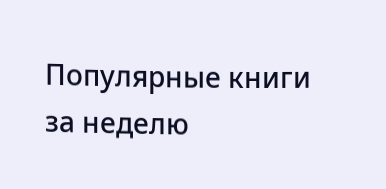Популярные книги за неделю